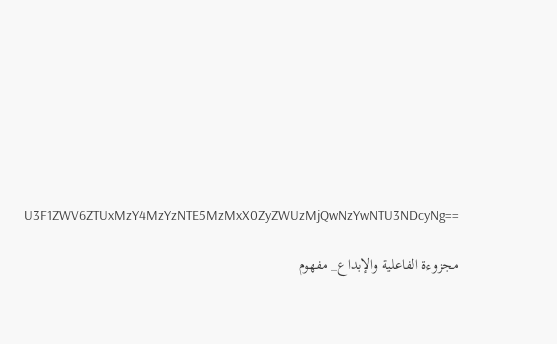U3F1ZWV6ZTUxMzY4MzYzNTE5MzMxX0ZyZWUzMjQwNzYwNTU3NDcyNg==

مجزوءة الفاعلية والإبداع_ مفهوم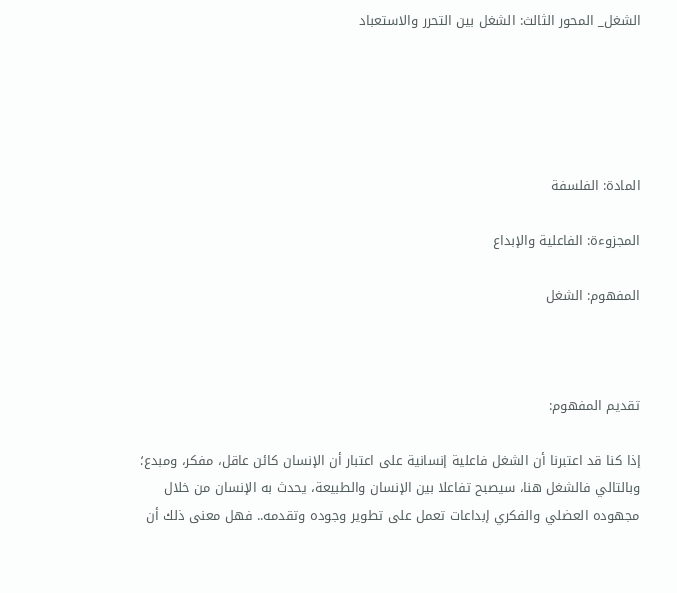الشغل_ المحور الثالث: الشغل بين التحرر والاستعباد





المادة: الفلسفة

المجزوءة: الفاعلية والإبداع

المفهوم: الشغل



تقديم المفهوم:

إذا كنا قد اعتبرنا أن الشغل فاعلية إنسانية على اعتبار أن الإنسان كائن عاقل، مفكر، ومبدع؛ وبالتالي فالشغل هنا، سيصبح تفاعلا بين الإنسان والطبيعة، يحدث به الإنسان من خلال مجهوده العضلي والفكري إبداعات تعمل على تطوير وجوده وتقدمه.. فهل معنى ذلك أن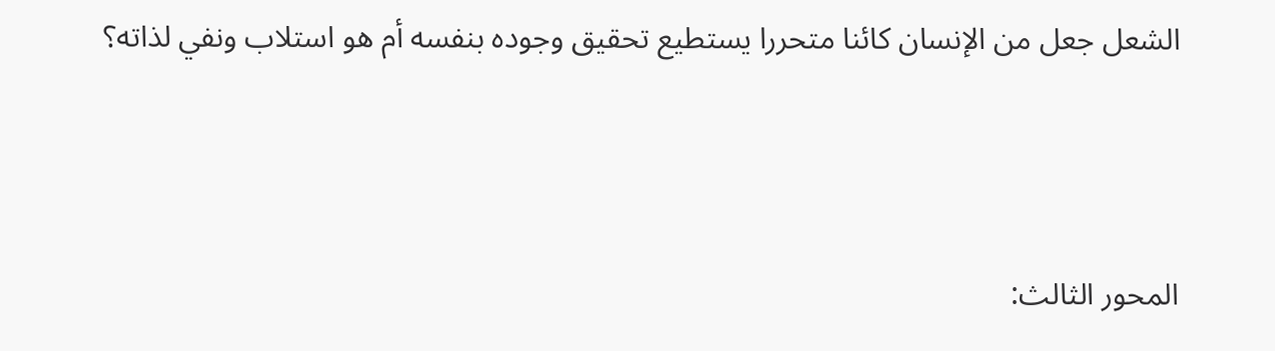الشعل جعل من الإنسان كائنا متحررا يستطيع تحقيق وجوده بنفسه أم هو استلاب ونفي لذاته؟




المحور الثالث: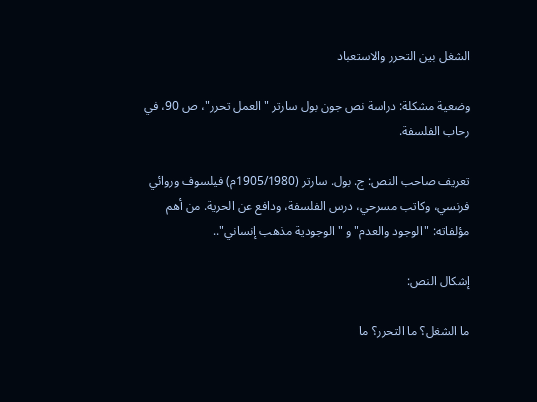الشغل بين التحرر والاستعباد

وضعية مشكلة: دراسة نص جون بول سارتر "العمل تحرر"، ص 90، في رحاب الفلسفة.

تعريف صاحب النص: ج. بول. سارتر (1905/1980م) فيلسوف وروائي فرنسي، وكاتب مسرحي، درس الفلسفة، ودافع عن الحرية. من أهم مؤلفاته: "الوجود والعدم" و " الوجودية مذهب إنساني"..

إشكال النص:

ما الشغل؟ ما التحرر؟ ما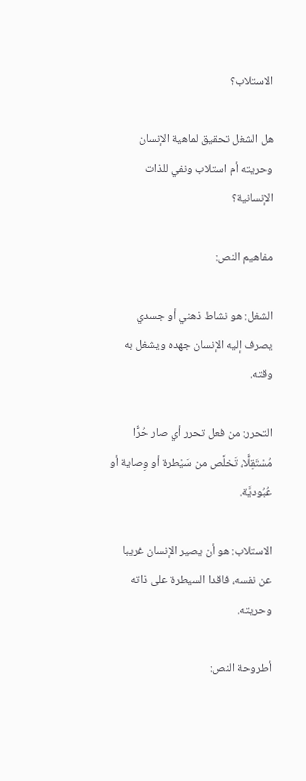الاستلاب؟

هل الشغل تحقيق لماهية الإنسان وحريته أم استلاب ونفي للذات الإنسانية؟

مفاهيم النص:

الشغل: هو نشاط ذهني أو جسدي يصرف إليه الإنسان جهده ويشغل به وقته.

التحرر: من فعل تحرر أي صار حُرًّا مُسْتَقِلًّا، تَخلَّص من سَيْطرة أو وِصاية أو عُبُوديَّة.

الاستلاب: هو أن يصير الإنسان غريبا عن نفسه، فاقدا السيطرة على ذاته وحريته.

أطروحة النص: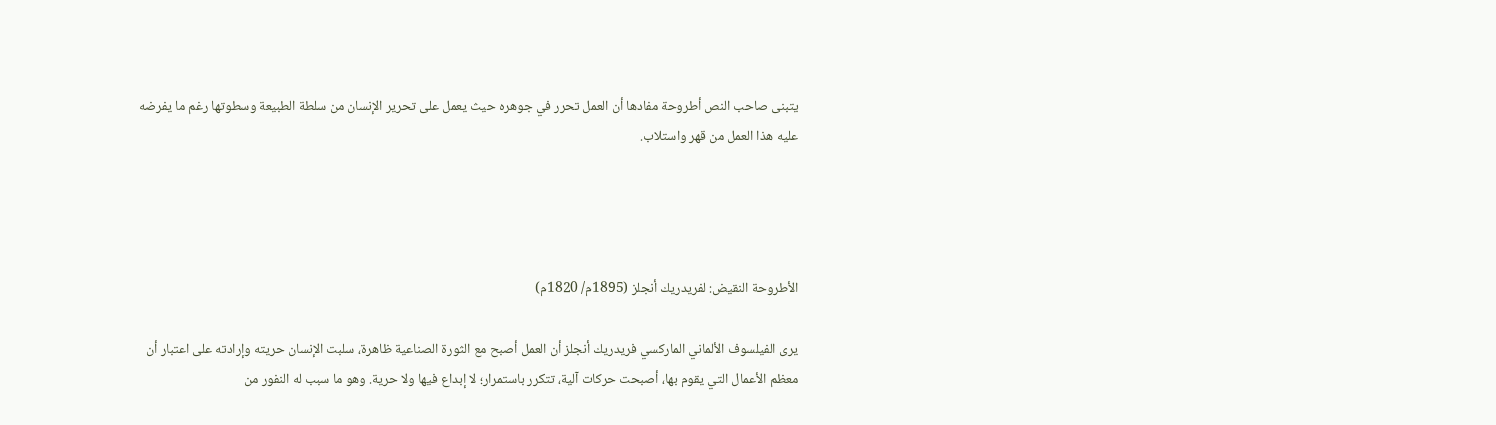يتبنى صاحب النص أطروحة مفادها أن العمل تحرر في جوهره حيث يعمل على تحرير الإنسان من سلطة الطبيعة وسطوتها رغم ما يفرضه عليه هذا العمل من قهر واستلاب.




الأطروحة النقيض: لفريدريك أنجلز (1895م/ 1820م)

يرى الفيلسوف الألماني الماركسي فريدريك أنجلز أن العمل أصبح مع الثورة الصناعية ظاهرة، سلبت الإنسان حريته وإرادته على اعتبار أن معظم الأعمال التي يقوم بها، أصبحت حركات آلية، تتكرر باستمرار؛ لا إبداع فيها ولا حرية. وهو ما سبب له النفور من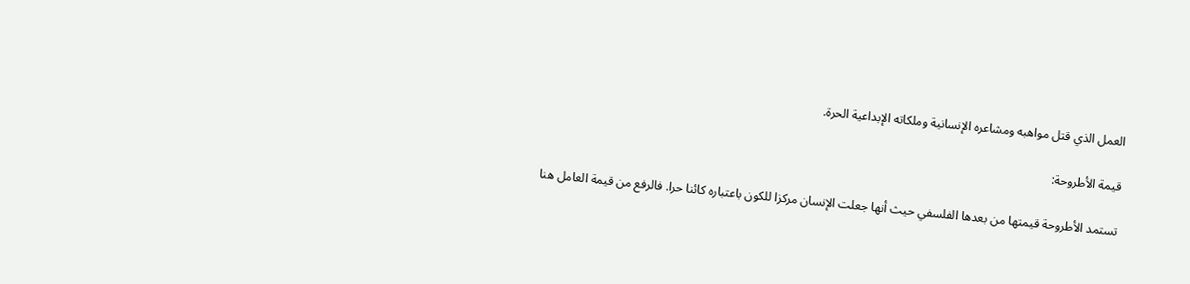العمل الذي قتل مواهبه ومشاعره الإنسانية وملكاته الإبداعية الحرة.

قيمة الأطروحة:

تستمد الأطروحة قيمتها من بعدها الفلسفي حيث أنها جعلت الإنسان مركزا للكون باعتباره كائنا حرا. فالرفع من قيمة العامل هنا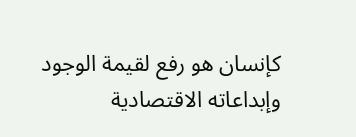كإنسان هو رفع لقيمة الوجود وإبداعاته الاقتصادية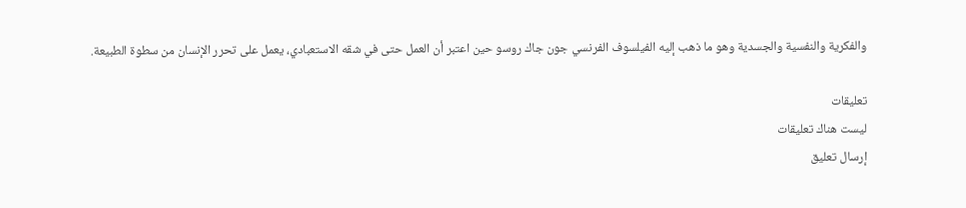والفكرية والنفسية والجسدية وهو ما ذهب إليه الفيلسوف الفرنسي جون جاك روسو حين اعتبر أن العمل حتى في شقه الاستعبادي، يعمل على تحرر الإنسان من سطوة الطبيعة.

تعليقات
ليست هناك تعليقات
إرسال تعليق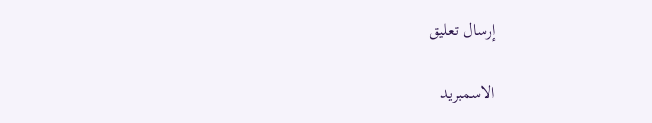إرسال تعليق

الاسمبريد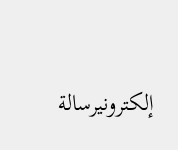إلكترونيرسالة